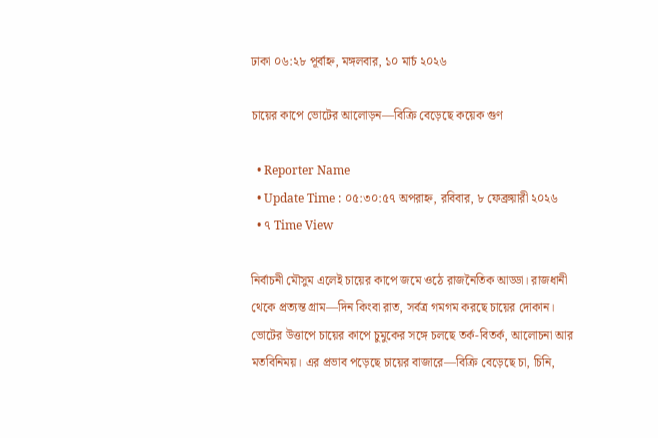ঢাকা ০৬:২৮ পূর্বাহ্ন, মঙ্গলবার, ১০ মার্চ ২০২৬

চায়ের কাপে ভোটের আলোড়ন—বিক্রি বেড়েছে কয়েক গুণ

  • Reporter Name
  • Update Time : ০৫:৩০:৫৭ অপরাহ্ন, রবিবার, ৮ ফেব্রুয়ারী ২০২৬
  • ৭ Time View

নির্বাচনী মৌসুম এলেই চায়ের কাপে জমে ওঠে রাজনৈতিক আড্ডা। রাজধানী থেকে প্রত্যন্ত গ্রাম—দিন কিংবা রাত, সর্বত্র গমগম করছে চায়ের দোকান। ভোটের উত্তাপে চায়ের কাপে চুমুকের সঙ্গে চলছে তর্ক-বিতর্ক, আলোচনা আর মতবিনিময়। এর প্রভাব পড়েছে চায়ের বাজারে—বিক্রি বেড়েছে চা, চিনি,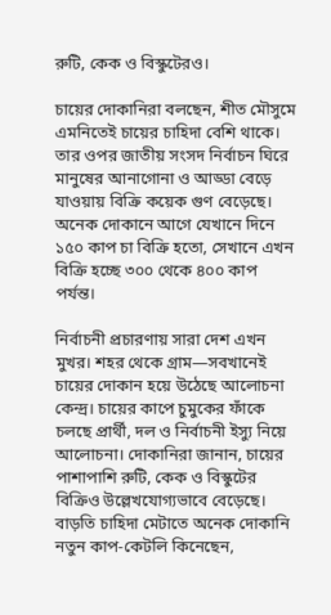রুটি, কেক ও বিস্কুটেরও।

চায়ের দোকানিরা বলছেন, শীত মৌসুমে এমনিতেই চায়ের চাহিদা বেশি থাকে। তার ওপর জাতীয় সংসদ নির্বাচন ঘিরে মানুষের আনাগোনা ও আড্ডা বেড়ে যাওয়ায় বিক্রি কয়েক গুণ বেড়েছে। অনেক দোকানে আগে যেখানে দিনে ১৫০ কাপ চা বিক্রি হতো, সেখানে এখন বিক্রি হচ্ছে ৩০০ থেকে ৪০০ কাপ পর্যন্ত।

নির্বাচনী প্রচারণায় সারা দেশ এখন মুখর। শহর থেকে গ্রাম—সবখানেই চায়ের দোকান হয়ে উঠেছে আলোচনা কেন্দ্র। চায়ের কাপে চুমুকের ফাঁকে চলছে প্রার্থী, দল ও নির্বাচনী ইস্যু নিয়ে আলোচনা। দোকানিরা জানান, চায়ের পাশাপাশি রুটি, কেক ও বিস্কুটের বিক্রিও উল্লেখযোগ্যভাবে বেড়েছে। বাড়তি চাহিদা মেটাতে অনেক দোকানি নতুন কাপ-কেটলি কিনেছেন,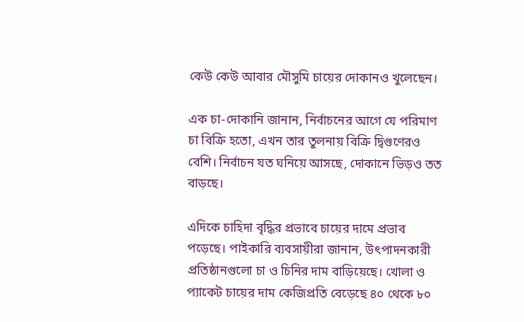কেউ কেউ আবার মৌসুমি চায়ের দোকানও খুলেছেন।

এক চা-দোকানি জানান, নির্বাচনের আগে যে পরিমাণ চা বিক্রি হতো, এখন তার তুলনায় বিক্রি দ্বিগুণেরও বেশি। নির্বাচন যত ঘনিয়ে আসছে, দোকানে ভিড়ও তত বাড়ছে।

এদিকে চাহিদা বৃদ্ধির প্রভাবে চায়ের দামে প্রভাব পড়েছে। পাইকারি ব্যবসায়ীরা জানান, উৎপাদনকারী প্রতিষ্ঠানগুলো চা ও চিনির দাম বাড়িয়েছে। খোলা ও প্যাকেট চায়ের দাম কেজিপ্রতি বেড়েছে ৪০ থেকে ৮০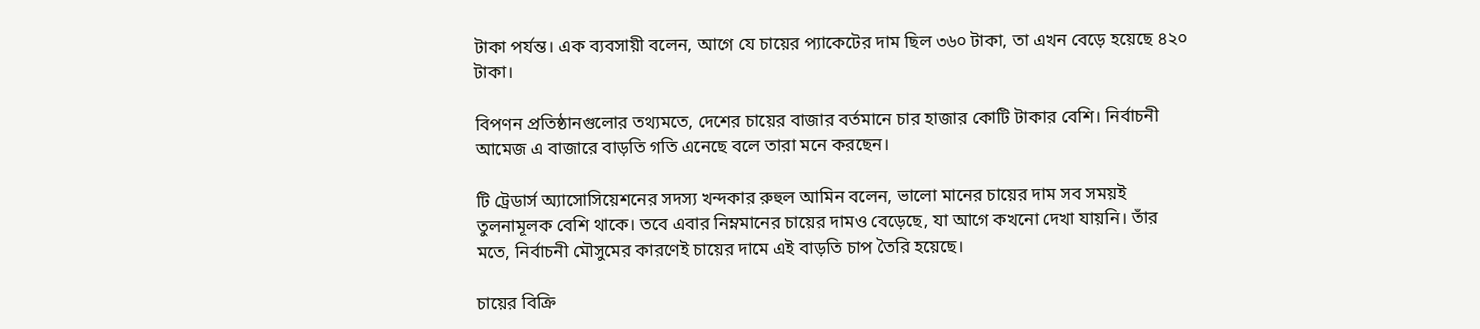টাকা পর্যন্ত। এক ব্যবসায়ী বলেন, আগে যে চায়ের প্যাকেটের দাম ছিল ৩৬০ টাকা, তা এখন বেড়ে হয়েছে ৪২০ টাকা।

বিপণন প্রতিষ্ঠানগুলোর তথ্যমতে, দেশের চায়ের বাজার বর্তমানে চার হাজার কোটি টাকার বেশি। নির্বাচনী আমেজ এ বাজারে বাড়তি গতি এনেছে বলে তারা মনে করছেন।

টি ট্রেডার্স অ্যাসোসিয়েশনের সদস্য খন্দকার রুহুল আমিন বলেন, ভালো মানের চায়ের দাম সব সময়ই তুলনামূলক বেশি থাকে। তবে এবার নিম্নমানের চায়ের দামও বেড়েছে, যা আগে কখনো দেখা যায়নি। তাঁর মতে, নির্বাচনী মৌসুমের কারণেই চায়ের দামে এই বাড়তি চাপ তৈরি হয়েছে।

চায়ের বিক্রি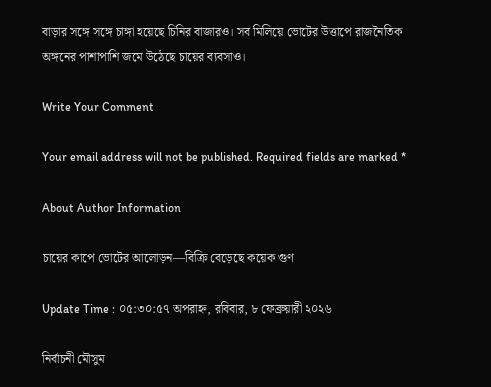বাড়ার সঙ্গে সঙ্গে চাঙ্গা হয়েছে চিনির বাজারও। সব মিলিয়ে ভোটের উত্তাপে রাজনৈতিক অঙ্গনের পাশাপাশি জমে উঠেছে চায়ের ব্যবসাও।

Write Your Comment

Your email address will not be published. Required fields are marked *

About Author Information

চায়ের কাপে ভোটের আলোড়ন—বিক্রি বেড়েছে কয়েক গুণ

Update Time : ০৫:৩০:৫৭ অপরাহ্ন, রবিবার, ৮ ফেব্রুয়ারী ২০২৬

নির্বাচনী মৌসুম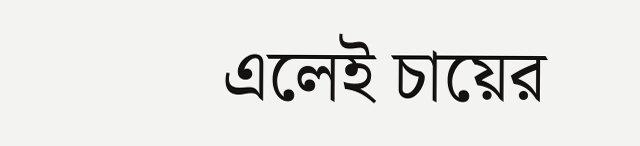এলেই চায়ের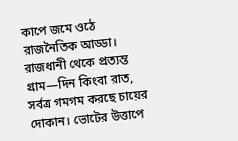কাপে জমে ওঠে রাজনৈতিক আড্ডা। রাজধানী থেকে প্রত্যন্ত গ্রাম—দিন কিংবা রাত, সর্বত্র গমগম করছে চায়ের দোকান। ভোটের উত্তাপে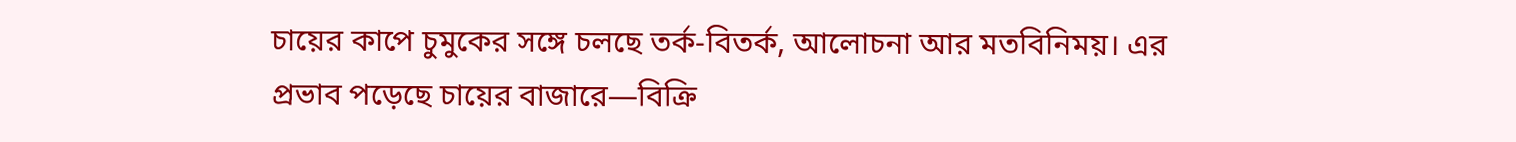চায়ের কাপে চুমুকের সঙ্গে চলছে তর্ক-বিতর্ক, আলোচনা আর মতবিনিময়। এর প্রভাব পড়েছে চায়ের বাজারে—বিক্রি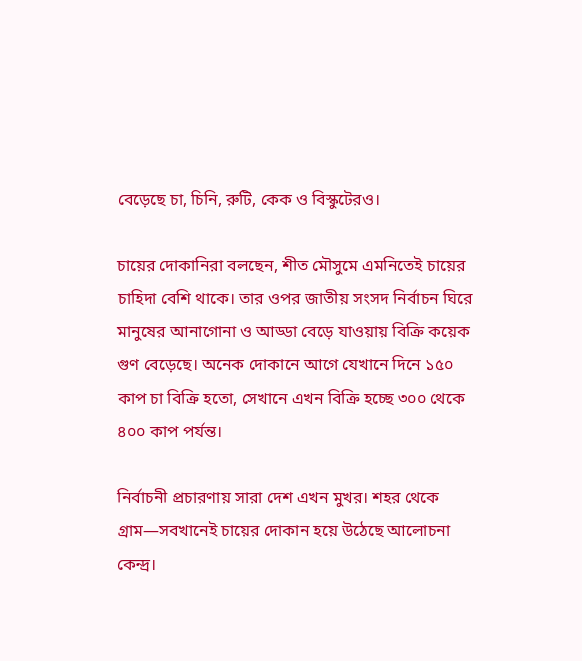বেড়েছে চা, চিনি, রুটি, কেক ও বিস্কুটেরও।

চায়ের দোকানিরা বলছেন, শীত মৌসুমে এমনিতেই চায়ের চাহিদা বেশি থাকে। তার ওপর জাতীয় সংসদ নির্বাচন ঘিরে মানুষের আনাগোনা ও আড্ডা বেড়ে যাওয়ায় বিক্রি কয়েক গুণ বেড়েছে। অনেক দোকানে আগে যেখানে দিনে ১৫০ কাপ চা বিক্রি হতো, সেখানে এখন বিক্রি হচ্ছে ৩০০ থেকে ৪০০ কাপ পর্যন্ত।

নির্বাচনী প্রচারণায় সারা দেশ এখন মুখর। শহর থেকে গ্রাম—সবখানেই চায়ের দোকান হয়ে উঠেছে আলোচনা কেন্দ্র।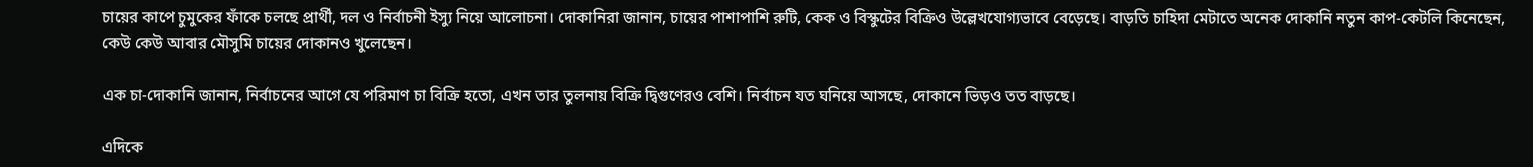চায়ের কাপে চুমুকের ফাঁকে চলছে প্রার্থী, দল ও নির্বাচনী ইস্যু নিয়ে আলোচনা। দোকানিরা জানান, চায়ের পাশাপাশি রুটি, কেক ও বিস্কুটের বিক্রিও উল্লেখযোগ্যভাবে বেড়েছে। বাড়তি চাহিদা মেটাতে অনেক দোকানি নতুন কাপ-কেটলি কিনেছেন, কেউ কেউ আবার মৌসুমি চায়ের দোকানও খুলেছেন।

এক চা-দোকানি জানান, নির্বাচনের আগে যে পরিমাণ চা বিক্রি হতো, এখন তার তুলনায় বিক্রি দ্বিগুণেরও বেশি। নির্বাচন যত ঘনিয়ে আসছে, দোকানে ভিড়ও তত বাড়ছে।

এদিকে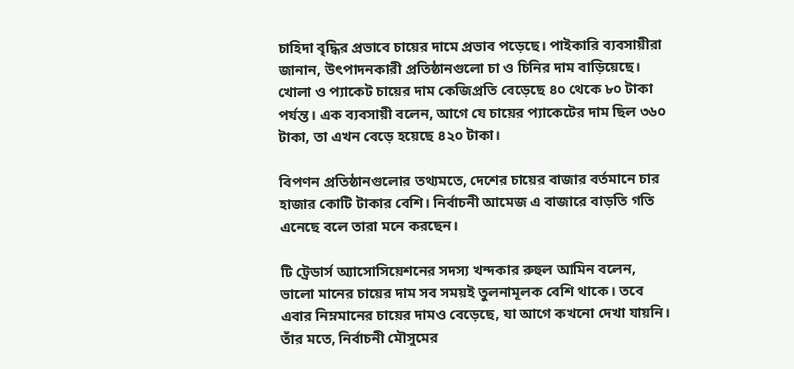চাহিদা বৃদ্ধির প্রভাবে চায়ের দামে প্রভাব পড়েছে। পাইকারি ব্যবসায়ীরা জানান, উৎপাদনকারী প্রতিষ্ঠানগুলো চা ও চিনির দাম বাড়িয়েছে। খোলা ও প্যাকেট চায়ের দাম কেজিপ্রতি বেড়েছে ৪০ থেকে ৮০ টাকা পর্যন্ত। এক ব্যবসায়ী বলেন, আগে যে চায়ের প্যাকেটের দাম ছিল ৩৬০ টাকা, তা এখন বেড়ে হয়েছে ৪২০ টাকা।

বিপণন প্রতিষ্ঠানগুলোর তথ্যমতে, দেশের চায়ের বাজার বর্তমানে চার হাজার কোটি টাকার বেশি। নির্বাচনী আমেজ এ বাজারে বাড়তি গতি এনেছে বলে তারা মনে করছেন।

টি ট্রেডার্স অ্যাসোসিয়েশনের সদস্য খন্দকার রুহুল আমিন বলেন, ভালো মানের চায়ের দাম সব সময়ই তুলনামূলক বেশি থাকে। তবে এবার নিম্নমানের চায়ের দামও বেড়েছে, যা আগে কখনো দেখা যায়নি। তাঁর মতে, নির্বাচনী মৌসুমের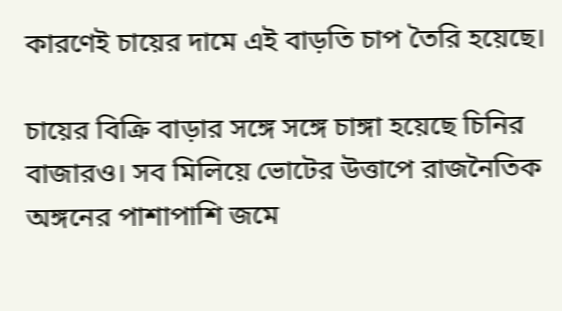কারণেই চায়ের দামে এই বাড়তি চাপ তৈরি হয়েছে।

চায়ের বিক্রি বাড়ার সঙ্গে সঙ্গে চাঙ্গা হয়েছে চিনির বাজারও। সব মিলিয়ে ভোটের উত্তাপে রাজনৈতিক অঙ্গনের পাশাপাশি জমে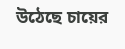উঠেছে চায়ের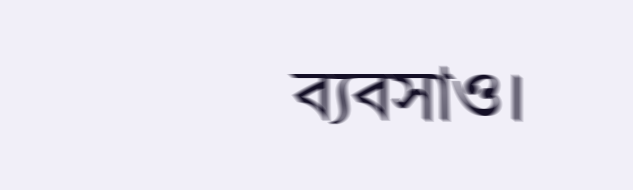ব্যবসাও।